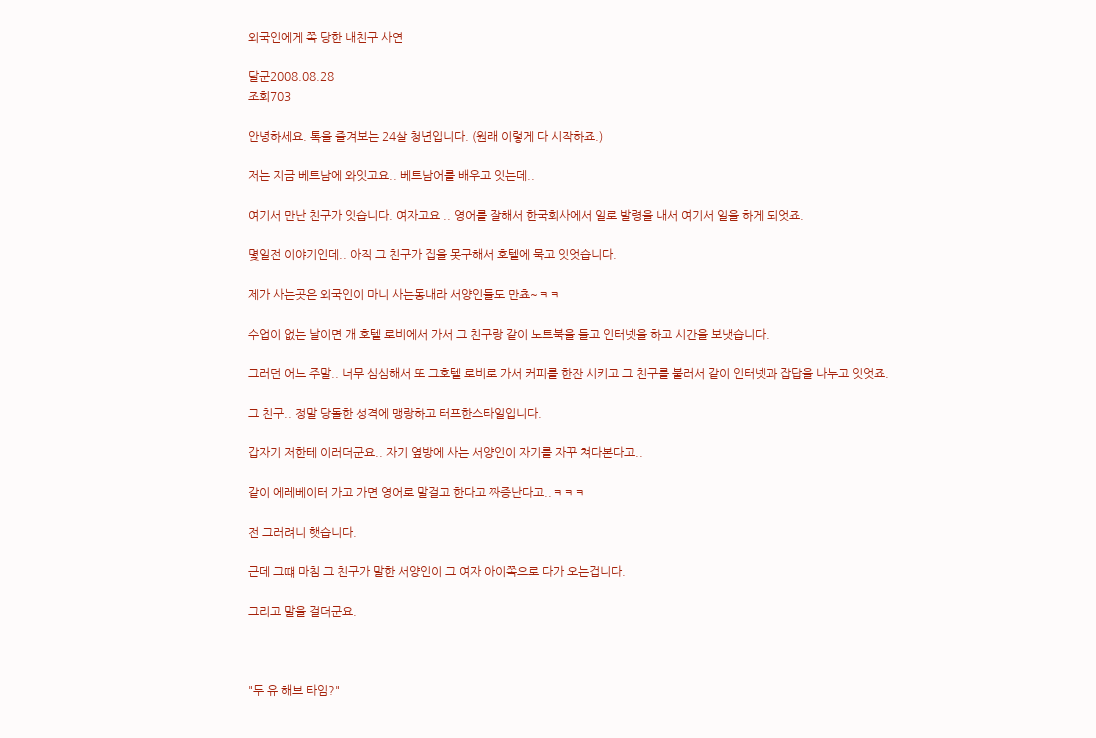외국인에게 쪽 당한 내친구 사연

달군2008.08.28
조회703

안녕하세요. 톡을 즐겨보는 24살 청년입니다. (원래 이렇게 다 시작하죠.)

저는 지금 베트남에 와잇고요.. 베트남어를 배우고 잇는데..

여기서 만난 친구가 잇습니다. 여자고요 .. 영어를 잘해서 한국회사에서 일로 발령을 내서 여기서 일을 하게 되엇죠.

몇일전 이야기인데.. 아직 그 친구가 집을 못구해서 호텔에 묵고 잇엇습니다.

제가 사는곳은 외국인이 마니 사는동내라 서양인들도 만쵸~ㅋㅋ

수업이 없는 날이면 개 호텔 로비에서 가서 그 친구랑 같이 노트북을 들고 인터넷을 하고 시간을 보냇습니다.

그러던 어느 주말.. 너무 심심해서 또 그호텔 로비로 가서 커피를 한잔 시키고 그 친구를 불러서 같이 인터넷과 잡답을 나누고 잇엇죠.

그 친구.. 정말 당돌한 성격에 맹랑하고 터프한스타일입니다.

갑자기 저한테 이러더군요.. 자기 옆방에 사는 서양인이 자기를 자꾸 쳐다본다고..

같이 에레베이터 가고 가면 영어로 말걸고 한다고 짜증난다고..ㅋㅋㅋ

전 그러려니 햇습니다.

근데 그떄 마침 그 친구가 말한 서양인이 그 여자 아이쪽으로 다가 오는겁니다.

그리고 말을 걸더군요.



"두 유 해브 타임?"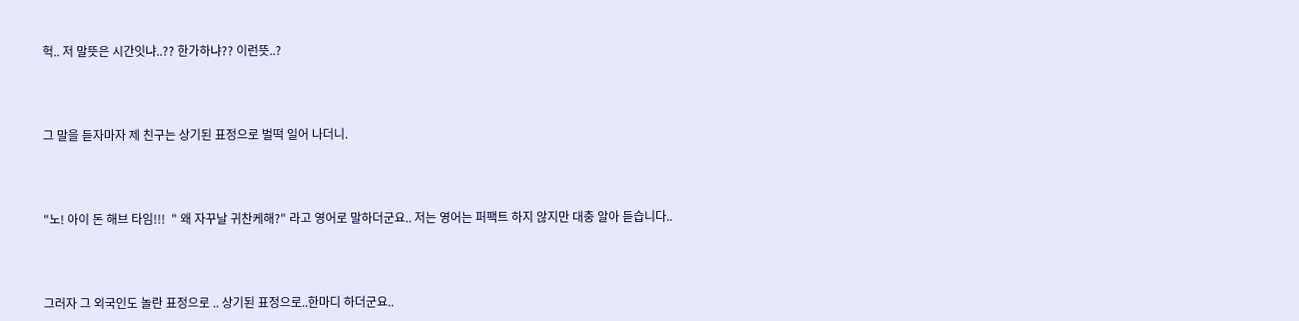헉.. 저 말뜻은 시간잇냐..?? 한가하냐?? 이런뜻..?



그 말을 듣자마자 제 친구는 상기된 표정으로 벌떡 일어 나더니.



"노! 아이 돈 해브 타임!!!  " 왜 자꾸날 귀찬케해?" 라고 영어로 말하더군요.. 저는 영어는 퍼팩트 하지 않지만 대충 알아 듣습니다..



그러자 그 외국인도 놀란 표정으로 .. 상기된 표정으로..한마디 하더군요..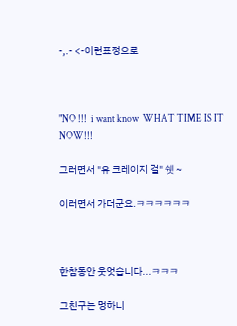-,.- <-이런표정으로



"NO !!!  i want know  WHAT TIME IS IT NOW!!!

그러면서 "유 크레이지 걸" 쉣 ~

이러면서 가더군요.ㅋㅋㅋㅋㅋㅋ



한참동안 웃엇습니다...ㅋㅋㅋ

그친구는 멍하니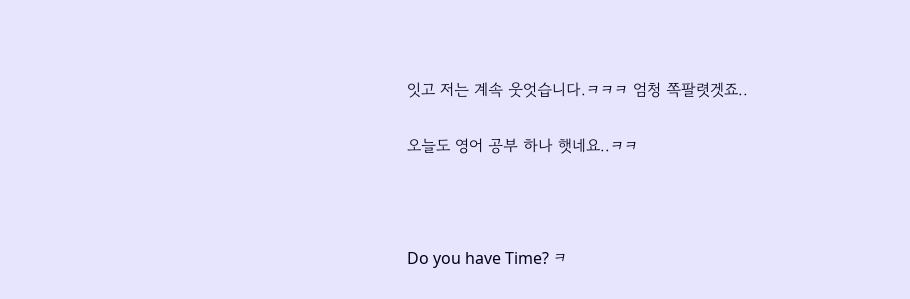잇고 저는 계속 웃엇습니다.ㅋㅋㅋ 엄청 쪽팔렷겟죠..

오늘도 영어 공부 하나 햇네요..ㅋㅋ



Do you have Time? ㅋ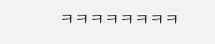ㅋㅋㅋㅋㅋㅋㅋㅋ